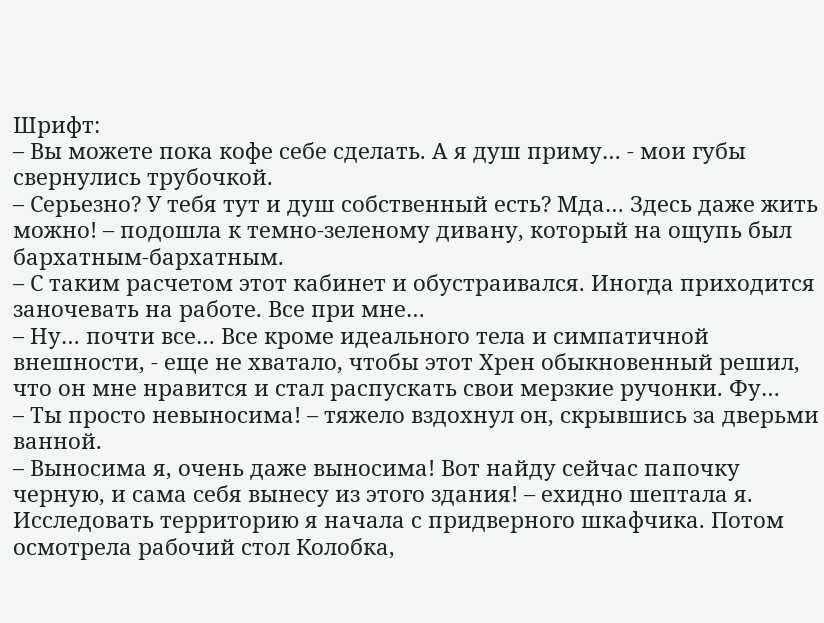Шрифт:
– Вы можете пока кофе себе сделать. А я душ приму… - мои губы свернулись трубочкой.
– Серьезно? У тебя тут и душ собственный есть? Мда… Здесь даже жить можно! – подошла к темно-зеленому дивану, который на ощупь был бархатным-бархатным.
– С таким расчетом этот кабинет и обустраивался. Иногда приходится заночевать на работе. Все при мне…
– Ну… почти все… Все кроме идеального тела и симпатичной внешности, - еще не хватало, чтобы этот Хрен обыкновенный решил, что он мне нравится и стал распускать свои мерзкие ручонки. Фу…
– Ты просто невыносима! – тяжело вздохнул он, скрывшись за дверьми ванной.
– Выносима я, очень даже выносима! Вот найду сейчас папочку черную, и сама себя вынесу из этого здания! – ехидно шептала я. Исследовать территорию я начала с придверного шкафчика. Потом осмотрела рабочий стол Колобка,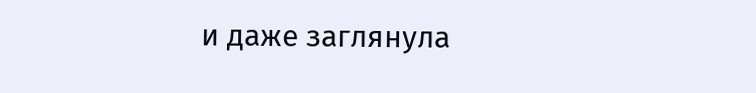и даже заглянула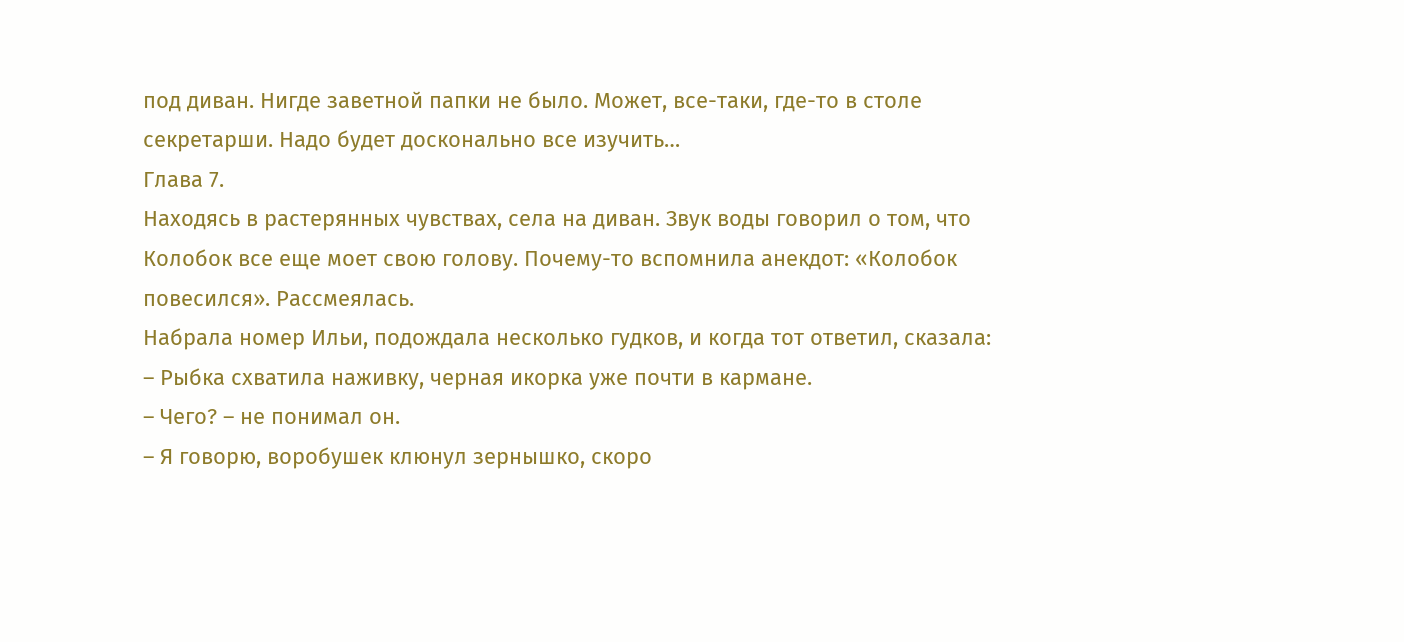под диван. Нигде заветной папки не было. Может, все-таки, где-то в столе секретарши. Надо будет досконально все изучить…
Глава 7.
Находясь в растерянных чувствах, села на диван. Звук воды говорил о том, что Колобок все еще моет свою голову. Почему-то вспомнила анекдот: «Колобок повесился». Рассмеялась.
Набрала номер Ильи, подождала несколько гудков, и когда тот ответил, сказала:
– Рыбка схватила наживку, черная икорка уже почти в кармане.
– Чего? – не понимал он.
– Я говорю, воробушек клюнул зернышко, скоро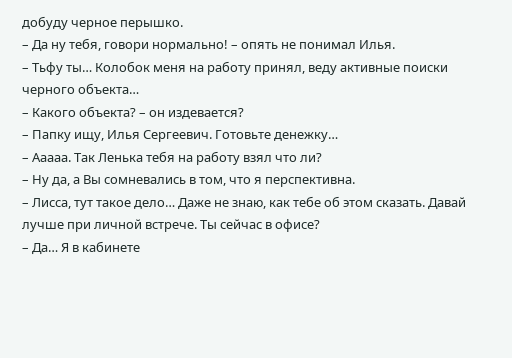добуду черное перышко.
– Да ну тебя, говори нормально! – опять не понимал Илья.
– Тьфу ты… Колобок меня на работу принял, веду активные поиски черного объекта…
– Какого объекта? – он издевается?
– Папку ищу, Илья Сергеевич. Готовьте денежку…
– Ааааа. Так Ленька тебя на работу взял что ли?
– Ну да, а Вы сомневались в том, что я перспективна.
– Лисса, тут такое дело… Даже не знаю, как тебе об этом сказать. Давай лучше при личной встрече. Ты сейчас в офисе?
– Да… Я в кабинете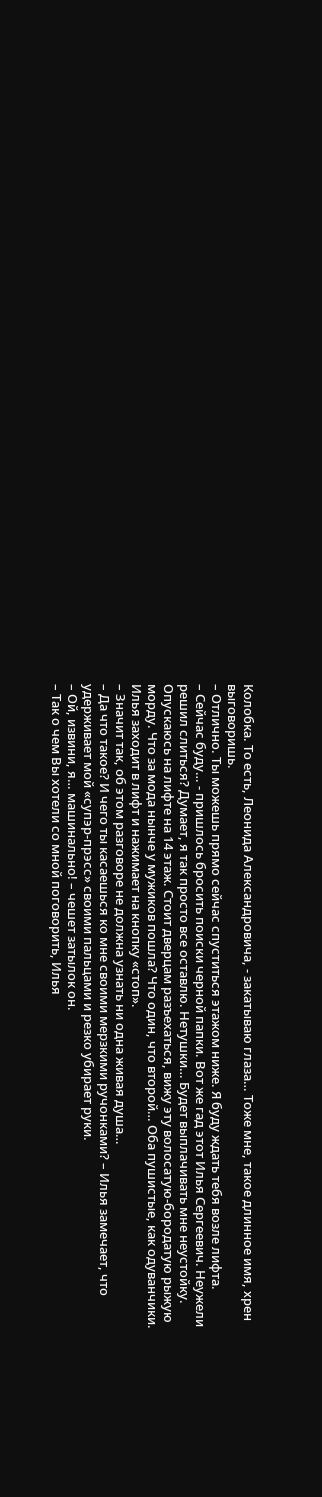Колобка. То есть, Леонида Александровича, - закатываю глаза… Тоже мне, такое длинное имя, хрен выговоришь.
– Отлично. Ты можешь прямо сейчас спуститься этажом ниже. Я буду ждать тебя возле лифта.
– Сейчас буду… - пришлось бросить поиски черной папки. Вот же гад этот Илья Сергеевич. Неужели решил слиться? Думает, я так просто все оставлю. Нетушки… Будет выплачивать мне неустойку.
Опускаюсь на лифте на 14 этаж. Стоит дверцам разъехаться, вижу эту волосатую-бородатую рыжую морду. Что за мода нынче у мужиков пошла? Что один, что второй… Оба пушистые, как одуванчики.
Илья заходит в лифт и нажимает на кнопку «стоп».
– Значит так, об этом разговоре не должна узнать ни одна живая душа…
– Да что такое? И чего ты касаешься ко мне своими мерзкими ручонками? – Илья замечает, что удерживает мой «супэр-прэсс» своими пальцами и резко убирает руки.
– Ой, извини, я… машинально! – чешет затылок он.
– Так о чем Вы хотели со мной поговорить, Илья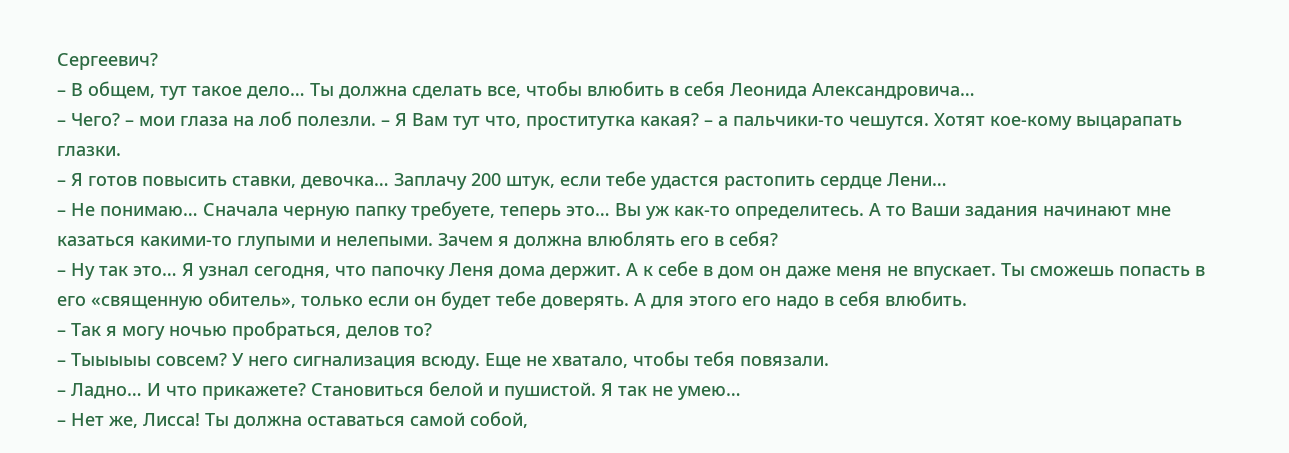Сергеевич?
– В общем, тут такое дело… Ты должна сделать все, чтобы влюбить в себя Леонида Александровича…
– Чего? – мои глаза на лоб полезли. – Я Вам тут что, проститутка какая? – а пальчики-то чешутся. Хотят кое-кому выцарапать глазки.
– Я готов повысить ставки, девочка… Заплачу 200 штук, если тебе удастся растопить сердце Лени…
– Не понимаю… Сначала черную папку требуете, теперь это… Вы уж как-то определитесь. А то Ваши задания начинают мне казаться какими-то глупыми и нелепыми. Зачем я должна влюблять его в себя?
– Ну так это… Я узнал сегодня, что папочку Леня дома держит. А к себе в дом он даже меня не впускает. Ты сможешь попасть в его «священную обитель», только если он будет тебе доверять. А для этого его надо в себя влюбить.
– Так я могу ночью пробраться, делов то?
– Тыыыыы совсем? У него сигнализация всюду. Еще не хватало, чтобы тебя повязали.
– Ладно… И что прикажете? Становиться белой и пушистой. Я так не умею…
– Нет же, Лисса! Ты должна оставаться самой собой,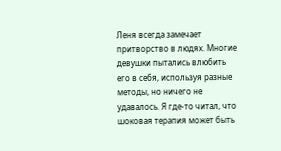Леня всегда замечает притворство в людях. Многие девушки пытались влюбить его в себя, используя разные методы, но ничего не удавалось. Я где-то читал, что шоковая терапия может быть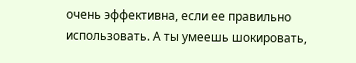очень эффективна, если ее правильно использовать. А ты умеешь шокировать,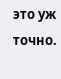это уж точно.